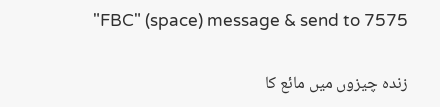"FBC" (space) message & send to 7575

زندہ چیزوں میں مائع کا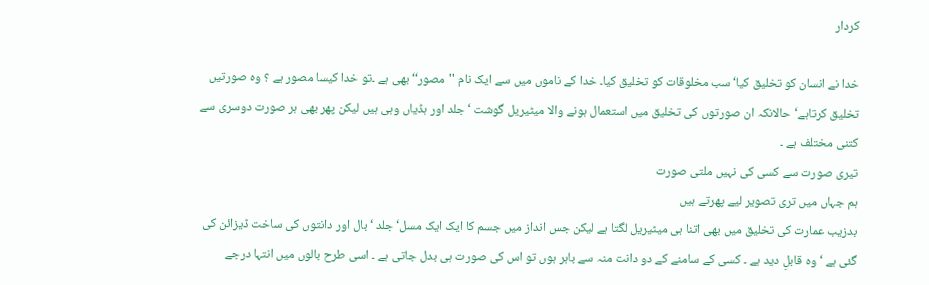کردار

خدا نے انسان کو تخلیق کیا‘ سب مخلوقات کو تخلیق کیا۔ خدا کے ناموں میں سے ایک نام ''مصور‘‘ بھی ہے ۔تو خدا کیسا مصور ہے ؟ وہ صورتیں تخلیق کرتاہے‘حالانکہ ان صورتوں کی تخلیق میں استعمال ہونے والا میٹیریل گوشت ‘ جلد اور ہڈیاں وہی ہیں لیکن پھر بھی ہر صورت دوسری سے کتنی مختلف ہے ۔
تیری صورت سے کسی کی نہیں ملتی صورت
ہم جہاں میں تری تصویر لیے پھرتے ہیں
بدزیب عمارت کی تخلیق میں بھی اتنا ہی میٹیریل لگتا ہے لیکن جس انداز میں جسم کا ایک ایک مسل‘ جلد ‘ بال اور دانتوں کی ساخت ڈیزائن کی گئی ہے ‘ وہ قابلِ دید ہے ۔ کسی کے سامنے کے دو دانت منہ سے باہر ہوں تو اس کی صورت ہی بدل جاتی ہے ۔ اسی طرح بالوں میں انتہا درجے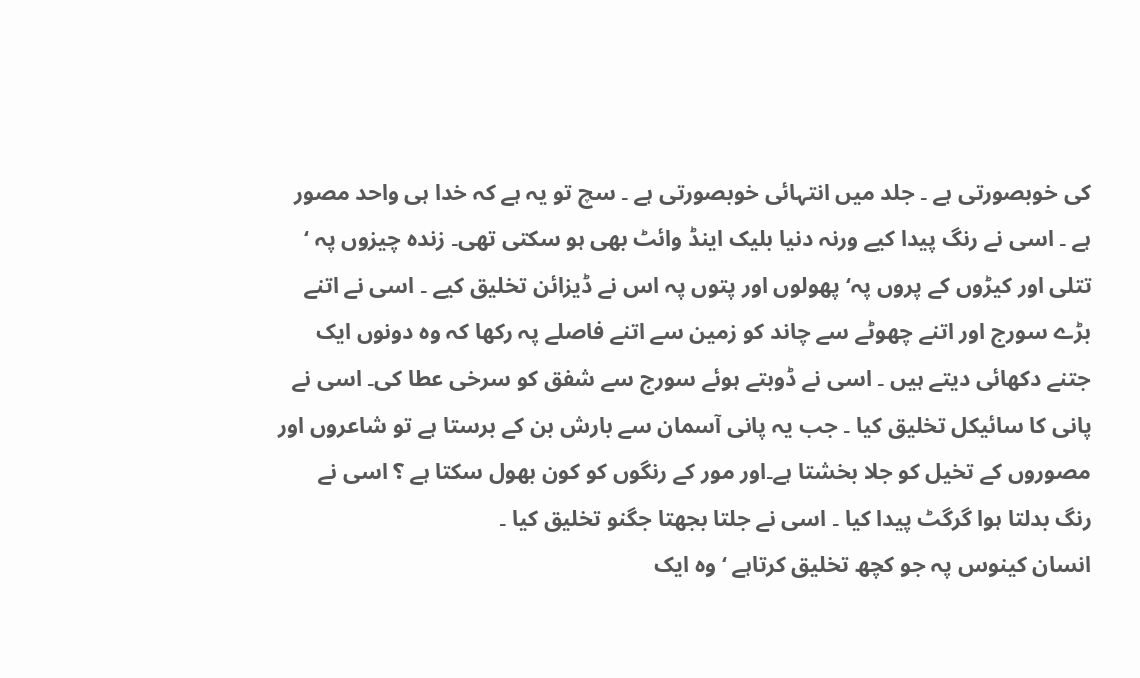کی خوبصورتی ہے ۔ جلد میں انتہائی خوبصورتی ہے ۔ سچ تو یہ ہے کہ خدا ہی واحد مصور ہے ۔ اسی نے رنگ پیدا کیے ورنہ دنیا بلیک اینڈ وائٹ بھی ہو سکتی تھی۔ زندہ چیزوں پہ ‘ تتلی اور کیڑوں کے پروں پہ‘ پھولوں اور پتوں پہ اس نے ڈیزائن تخلیق کیے ۔ اسی نے اتنے بڑے سورج اور اتنے چھوٹے سے چاند کو زمین سے اتنے فاصلے پہ رکھا کہ وہ دونوں ایک جتنے دکھائی دیتے ہیں ۔ اسی نے ڈوبتے ہوئے سورج سے شفق کو سرخی عطا کی۔ اسی نے پانی کا سائیکل تخلیق کیا ۔ جب یہ پانی آسمان سے بارش بن کے برستا ہے تو شاعروں اور مصوروں کے تخیل کو جلا بخشتا ہے۔اور مور کے رنگوں کو کون بھول سکتا ہے ؟ اسی نے رنگ بدلتا ہوا گرگٹ پیدا کیا ۔ اسی نے جلتا بجھتا جگنو تخلیق کیا ۔
انسان کینوس پہ جو کچھ تخلیق کرتاہے ‘ وہ ایک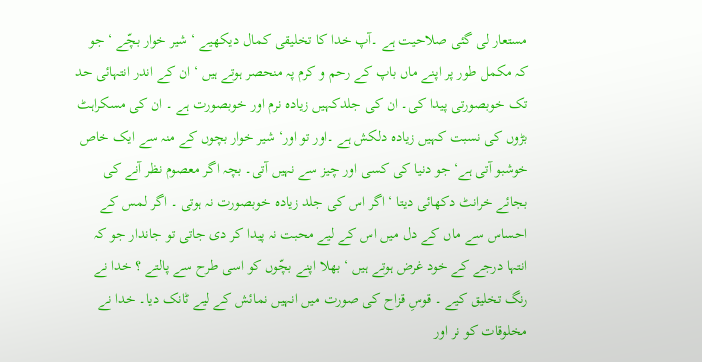مستعار لی گئی صلاحیت ہے ۔آپ خدا کا تخلیقی کمال دیکھیے ‘ شیر خوار بچّے ‘ جو کہ مکمل طور پر اپنے ماں باپ کے رحم و کرم پہ منحصر ہوتے ہیں ‘ ان کے اندر انتہائی حد تک خوبصورتی پیدا کی۔ ان کی جلدکہیں زیادہ نرم اور خوبصورت ہے ۔ ان کی مسکراہٹ بڑوں کی نسبت کہیں زیادہ دلکش ہے ۔اور تو اور‘ شیر خوار بچوں کے منہ سے ایک خاص خوشبو آتی ہے‘ جو دنیا کی کسی اور چیز سے نہیں آتی۔ بچہ اگر معصوم نظر آنے کی بجائے خرانٹ دکھائی دیتا ‘ اگر اس کی جلد زیادہ خوبصورت نہ ہوتی ۔ اگر لمس کے احساس سے ماں کے دل میں اس کے لیے محبت نہ پیدا کر دی جاتی تو جاندار جو کہ انتہا درجے کے خود غرض ہوتے ہیں ‘ بھلا اپنے بچّوں کو اسی طرح سے پالتے ؟ خدا نے رنگ تخلیق کیے ۔ قوسِ قزاح کی صورت میں انہیں نمائش کے لیے ٹانک دیا۔ خدا نے مخلوقات کو نر اور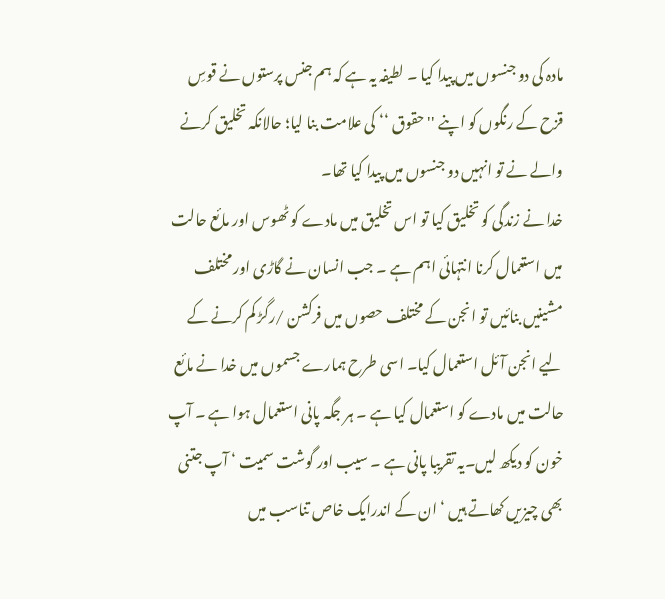مادہ کی دو جنسوں میں پیدا کیا ۔ لطیفہ یہ ہے کہ ہم جنس پرستوں نے قوسِ قزح کے رنگوں کو اپنے ''حقوق ‘‘ کی علامت بنا لیا؛ حالانکہ تخلیق کرنے والے نے تو انہیں دو جنسوں میں پیدا کیا تھا۔
خدا نے زندگی کو تخلیق کیا تو اس تخلیق میں مادے کو ٹھوس اور مائع حالت میں استعمال کرنا انتہائی اہم ہے ۔ جب انسان نے گاڑی اور مختلف مشینیں بنائیں تو انجن کے مختلف حصوں میں فرکشن /رگڑ کم کرنے کے لیے انجن آئل استعمال کیا۔ اسی طرح ہمارے جسموں میں خدا نے مائع حالت میں مادے کو استعمال کیا ہے ۔ ہر جگہ پانی استعمال ہوا ہے ۔ آپ خون کو دیکھ لیں۔یہ تقریبا پانی ہے ۔ سیب اور گوشت سمیت ‘ آپ جتنی بھی چیزیں کھاتے ہیں ‘ ان کے اندرایک خاص تناسب میں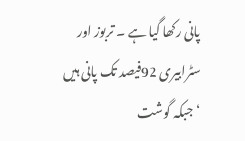پانی رکھا گیا ہے ۔ تربوز اور سٹرابیری 92فیصد تک پانی ہیں ‘جبکہ گوشت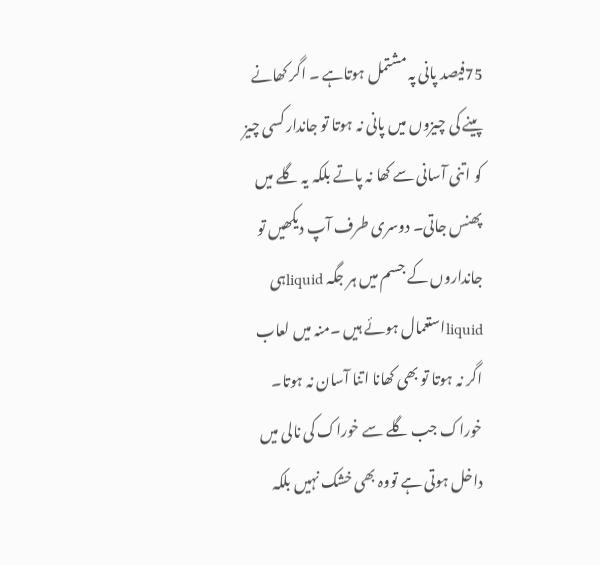75فیصد پانی پہ مشتمل ہوتاہے ۔ اگر کھانے پینے کی چیزوں میں پانی نہ ہوتا تو جاندار کسی چیز کو اتنی آسانی سے کھا نہ پاتے بلکہ یہ گلے میں پھنس جاتی۔ دوسری طرف آپ دیکھیں تو جانداروں کے جسم میں ہر جگہ liquidہی liquidاستعمال ہوئے ہیں ۔منہ میں لعاب اگر نہ ہوتا تو بھی کھانا اتنا آسان نہ ہوتا۔ خوراک جب گلے سے خوراک کی نالی میں داخل ہوتی ہے تووہ بھی خشک نہیں بلکہ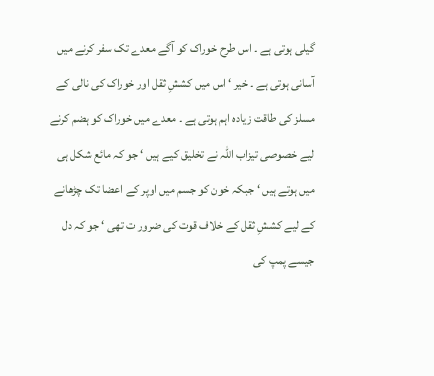گیلی ہوتی ہے ۔ اس طرح خوراک کو آگے معدے تک سفر کرنے میں آسانی ہوتی ہے ۔ خیر ‘ اس میں کششِ ثقل اور خوراک کی نالی کے مسلز کی طاقت زیادہ اہم ہوتی ہے ۔ معدے میں خوراک کو ہضم کرنے لیے خصوصی تیزاب اللہ نے تخلیق کیے ہیں ‘ جو کہ مائع شکل ہی میں ہوتے ہیں ‘ جبکہ خون کو جسم میں اوپر کے اعضا تک چڑھانے کے لیے کششِ ثقل کے خلاف قوت کی ضرور ت تھی ‘ جو کہ دل جیسے پمپ کی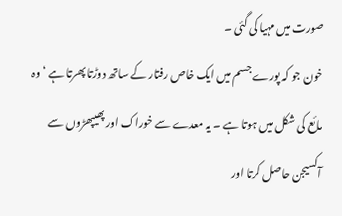صورت میں مہیا کی گئی ۔
خون جو کہ پورے جسم میں ایک خاص رفتار کے ساتھ دوڑتا پھرتا ہے ‘ وہ مائع کی شکل میں ہوتا ہے ۔ یہ معدے سے خوراک اور پھیپھڑوں سے آکسیجن حاصل کرتا اور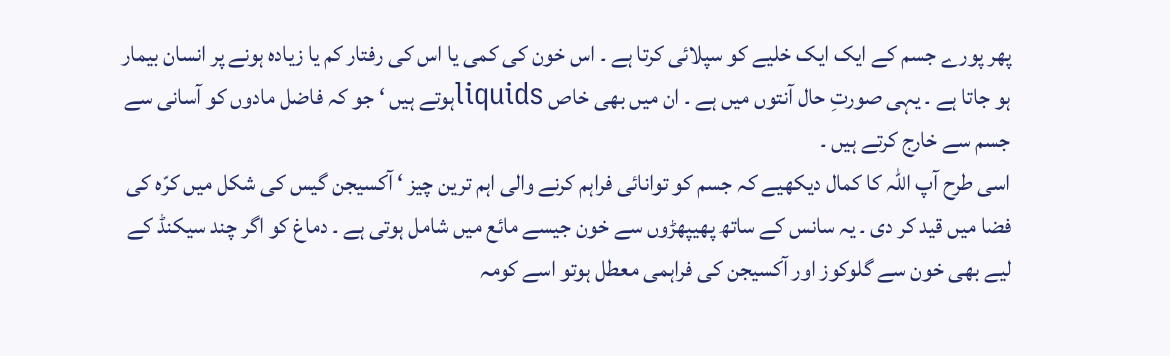پھر پورے جسم کے ایک ایک خلیے کو سپلائی کرتا ہے ۔ اس خون کی کمی یا اس کی رفتار کم یا زیادہ ہونے پر انسان بیمار ہو جاتا ہے ۔ یہی صورتِ حال آنتوں میں ہے ۔ ان میں بھی خاص liquidsہوتے ہیں ‘ جو کہ فاضل مادوں کو آسانی سے جسم سے خارج کرتے ہیں ۔
اسی طرح آپ اللہ کا کمال دیکھیے کہ جسم کو توانائی فراہم کرنے والی اہم ترین چیز ‘ آکسیجن گیس کی شکل میں کرّہ کی فضا میں قید کر دی ۔ یہ سانس کے ساتھ پھیپھڑوں سے خون جیسے مائع میں شامل ہوتی ہے ۔ دماغ کو اگر چند سیکنڈ کے لیے بھی خون سے گلوکوز اور آکسیجن کی فراہمی معطل ہوتو اسے کومہ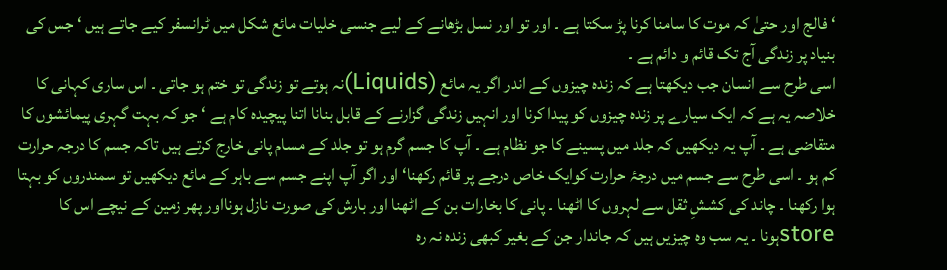‘ فالج اور حتیٰ کہ موت کا سامنا کرنا پڑ سکتا ہے ۔ اور تو اور نسل بڑھانے کے لیے جنسی خلیات مائع شکل میں ٹرانسفر کیے جاتے ہیں ‘ جس کی بنیاد پر زندگی آج تک قائم و دائم ہے ۔
اسی طرح سے انسان جب دیکھتا ہے کہ زندہ چیزوں کے اندر اگر یہ مائع (Liquids)نہ ہوتے تو زندگی تو ختم ہو جاتی ۔ اس ساری کہانی کا خلاصہ یہ ہے کہ ایک سیارے پر زندہ چیزوں کو پیدا کرنا اور انہیں زندگی گزارنے کے قابل بنانا اتنا پیچیدہ کام ہے ‘ جو کہ بہت گہری پیمائشوں کا متقاضی ہے ۔ آپ یہ دیکھیں کہ جلد میں پسینے کا جو نظام ہے ۔ آپ کا جسم گرم ہو تو جلد کے مسام پانی خارج کرتے ہیں تاکہ جسم کا درجہ حرارت کم ہو ۔ اسی طرح سے جسم میں درجۂ حرارت کوایک خاص درجے پر قائم رکھنا‘ اور اگر آپ اپنے جسم سے باہر کے مائع دیکھیں تو سمندروں کو بہتا ہوا رکھنا ۔ چاند کی کششِ ثقل سے لہروں کا اٹھنا ۔ پانی کا بخارات بن کے اٹھنا اور بارش کی صورت نازل ہونااور پھر زمین کے نیچے اس کا storeہونا ۔ یہ سب وہ چیزیں ہیں کہ جاندار جن کے بغیر کبھی زندہ نہ رہ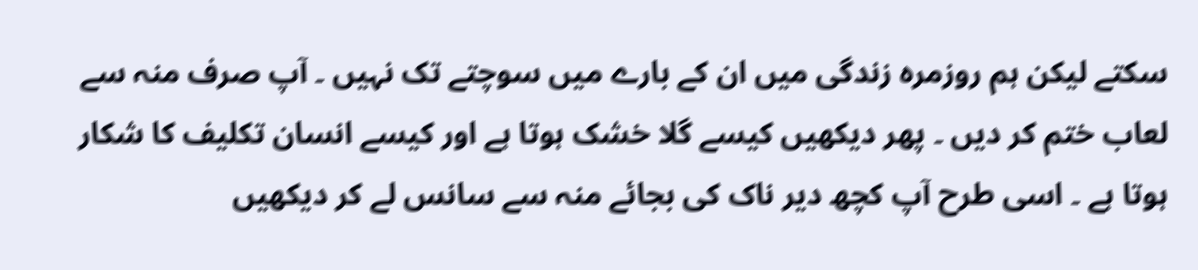سکتے لیکن ہم روزمرہ زندگی میں ان کے بارے میں سوچتے تک نہیں ۔ آپ صرف منہ سے لعاب ختم کر دیں ۔ پھر دیکھیں کیسے گلا خشک ہوتا ہے اور کیسے انسان تکلیف کا شکار ہوتا ہے ۔ اسی طرح آپ کچھ دیر ناک کی بجائے منہ سے سانس لے کر دیکھیں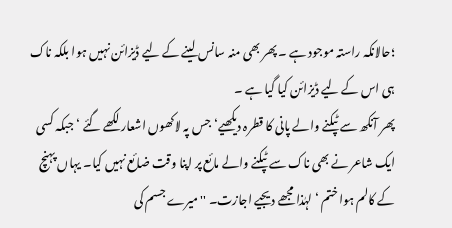؛حالانکہ راستہ موجود ہے ۔ پھر بھی منہ سانس لینے کے لیے ڈیزائن نہیں ہوا بلکہ ناک ہی اس کے لیے ڈیزائن کیا گیا ہے ۔
پھر آنکھ سے ٹپکنے والے پانی کا قطرہ دیکھیے‘ جس پہ لاکھوں اشعار لکھے گئے ‘ جبکہ کسی ایک شاعر نے بھی ناک سے ٹپکنے والے مائع پر اپنا وقت ضائع نہیں کیا۔ یہاں پہنچ کے کالم ہوا ختم ‘ لہٰذا مجھے دیجیے اجازت۔ ''میرے جسم کی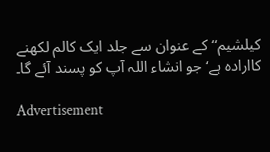کیلشیم‘‘ کے عنوان سے جلد ایک کالم لکھنے کاارادہ ہے‘ جو انشاء اللہ آپ کو پسند آئے گا۔

Advertisement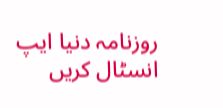روزنامہ دنیا ایپ انسٹال کریں